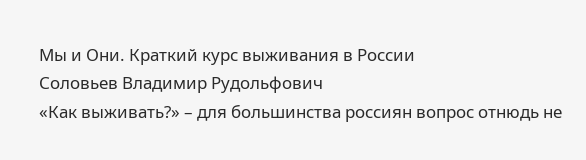Мы и Они. Краткий курс выживания в России
Соловьев Владимир Рудольфович
«Как выживать?» – для большинства россиян вопрос отнюдь не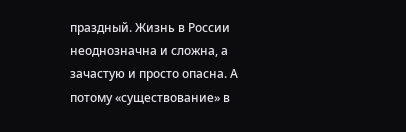праздный. Жизнь в России неоднозначна и сложна, а зачастую и просто опасна. А потому «существование» в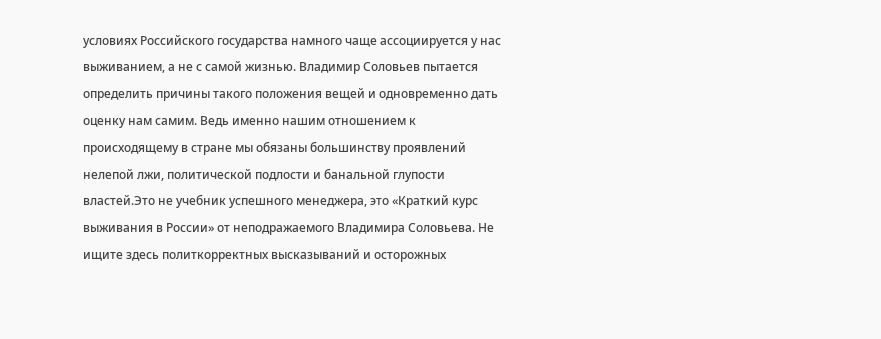условиях Российского государства намного чаще ассоциируется у нас выживанием, а не с самой жизнью. Владимир Соловьев пытается определить причины такого положения вещей и одновременно дать оценку нам самим. Ведь именно нашим отношением к происходящему в стране мы обязаны большинству проявлений нелепой лжи, политической подлости и банальной глупости властей.Это не учебник успешного менеджера, это «Краткий курс выживания в России» от неподражаемого Владимира Соловьева. Не ищите здесь политкорректных высказываний и осторожных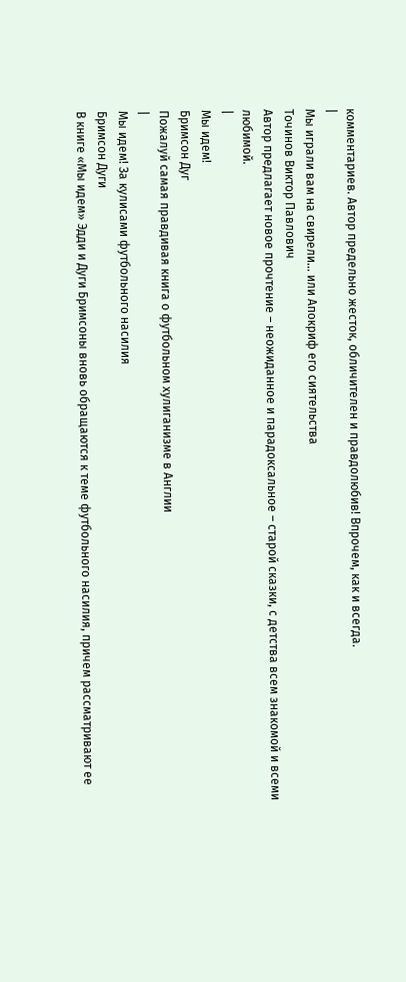комментариев. Автор предельно жесток, обличителен и правдолюбив! Впрочем, как и всегда.
|
Мы играли вам на свирели… или Апокриф его сиятельства
Точинов Виктор Павлович
Автор предлагает новое прочтение – неожиданное и парадоксальное – старой сказки, с детства всем знакомой и всеми любимой.
|
Мы идем!
Бримсон Дуг
Пожалуй самая правдивая книга о футбольном хулиганизме в Англии
|
Мы идем! За кулисами футбольного насилия
Бримсон Дуги
В книге «Мы идем» Эдди и Дуги Бримсоны вновь обращаются к теме футбольного насилия, причем рассматривают ее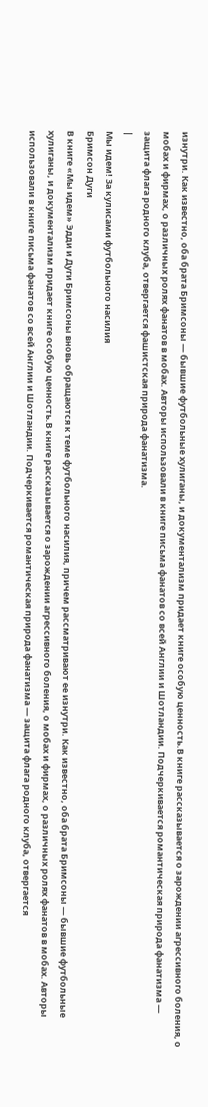изнутри. Как известно, оба брата Бримсоны — бывшие футбольные хулиганы, и документализм придает книге особую ценность.В книге рассказывается о зарождении агрессивного боления, о мобах и фирмах, о различных ролях фанатов в мобах. Авторы использовали в книге письма фанатов со всей Англии и Шотландии. Подчеркивается романтическая природа фанатизма — защита флага родного клуба, отвергается фашистская природа фанатизма.
|
Мы идем! За кулисами футбольного насилия
Бримсон Дуги
В книге «Мы идем» Эдди и Дуги Бримсоны вновь обращаются к теме футбольного насилия, причем рассматривают ее изнутри. Как известно, оба брата Бримсоны — бывшие футбольные хулиганы, и документализм придает книге особую ценность.В книге рассказывается о зарождении агрессивного боления, о мобах и фирмах, о различных ролях фанатов в мобах. Авторы использовали в книге письма фанатов со всей Англии и Шотландии. Подчеркивается романтическая природа фанатизма — защита флага родного клуба, отвергается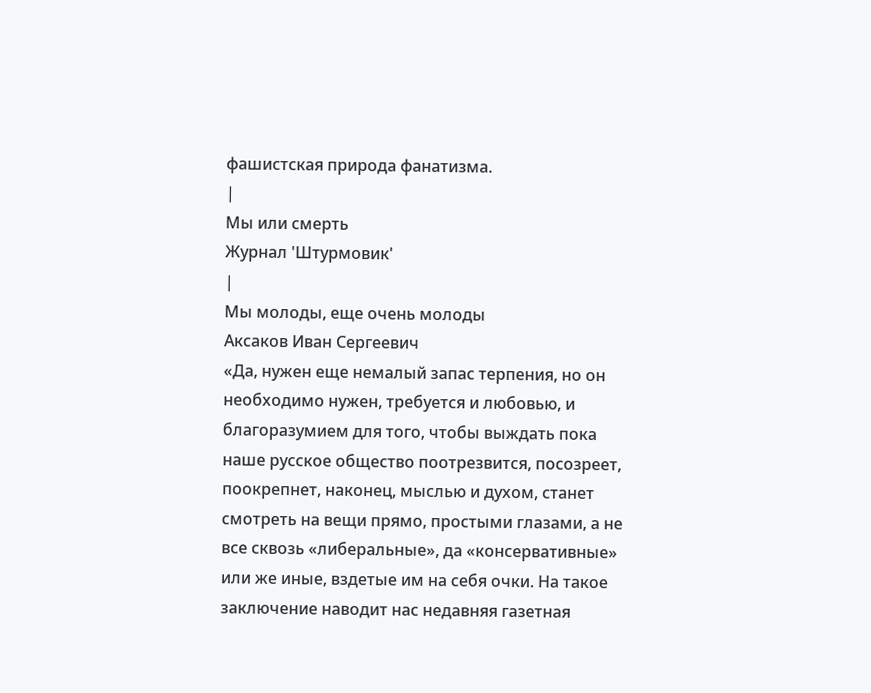фашистская природа фанатизма.
|
Мы или смерть
Журнал 'Штурмовик'
|
Мы молоды, еще очень молоды
Аксаков Иван Сергеевич
«Да, нужен еще немалый запас терпения, но он необходимо нужен, требуется и любовью, и благоразумием для того, чтобы выждать пока наше русское общество поотрезвится, посозреет, поокрепнет, наконец, мыслью и духом, станет смотреть на вещи прямо, простыми глазами, а не все сквозь «либеральные», да «консервативные» или же иные, вздетые им на себя очки. На такое заключение наводит нас недавняя газетная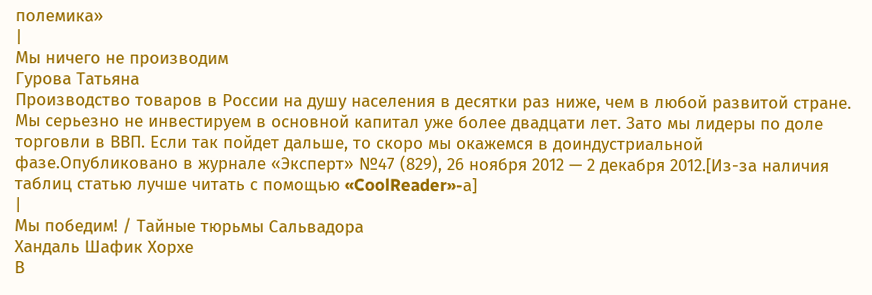полемика»
|
Мы ничего не производим
Гурова Татьяна
Производство товаров в России на душу населения в десятки раз ниже, чем в любой развитой стране. Мы серьезно не инвестируем в основной капитал уже более двадцати лет. Зато мы лидеры по доле торговли в ВВП. Если так пойдет дальше, то скоро мы окажемся в доиндустриальной фазе.Опубликовано в журнале «Эксперт» №47 (829), 26 ноября 2012 — 2 декабря 2012.[Из-за наличия таблиц статью лучше читать с помощью «CoolReader»-а]
|
Мы победим! / Тайные тюрьмы Сальвадора
Хандаль Шафик Хорхе
В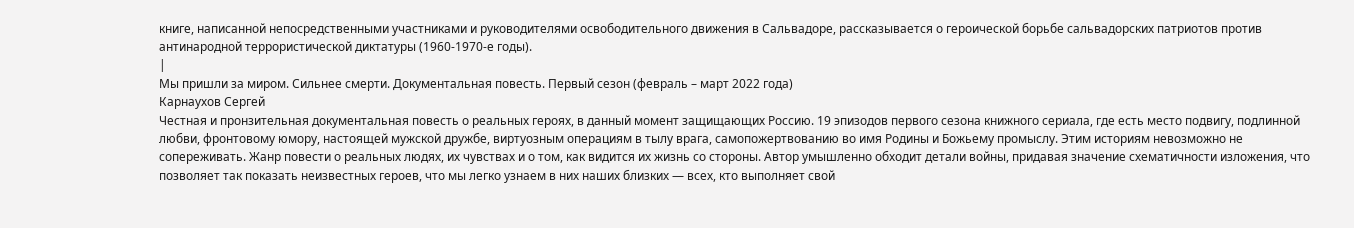книге, написанной непосредственными участниками и руководителями освободительного движения в Сальвадоре, рассказывается о героической борьбе сальвадорских патриотов против антинародной террористической диктатуры (1960-1970-е годы).
|
Мы пришли за миром. Сильнее смерти. Документальная повесть. Первый сезон (февраль – март 2022 года)
Карнаухов Сергей
Честная и пронзительная документальная повесть о реальных героях, в данный момент защищающих Россию. 19 эпизодов первого сезона книжного сериала, где есть место подвигу, подлинной любви, фронтовому юмору, настоящей мужской дружбе, виртуозным операциям в тылу врага, самопожертвованию во имя Родины и Божьему промыслу. Этим историям невозможно не сопереживать. Жанр повести о реальных людях, их чувствах и о том, как видится их жизнь со стороны. Автор умышленно обходит детали войны, придавая значение схематичности изложения, что позволяет так показать неизвестных героев, что мы легко узнаем в них наших близких — всех, кто выполняет свой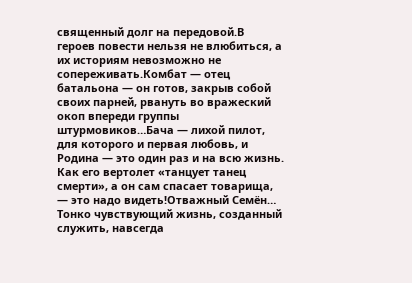священный долг на передовой.В героев повести нельзя не влюбиться, а их историям невозможно не сопереживать.Комбат — отец батальона — он готов, закрыв собой своих парней, рвануть во вражеский окоп впереди группы штурмовиков…Бача — лихой пилот, для которого и первая любовь, и Родина — это один раз и на всю жизнь. Как его вертолет «танцует танец смерти», а он сам спасает товарища, — это надо видеть!Отважный Семён… Тонко чувствующий жизнь, созданный служить, навсегда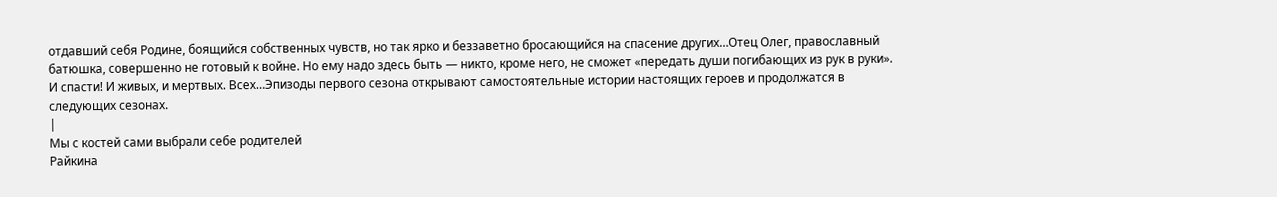отдавший себя Родине, боящийся собственных чувств, но так ярко и беззаветно бросающийся на спасение других…Отец Олег, православный батюшка, совершенно не готовый к войне. Но ему надо здесь быть — никто, кроме него, не сможет «передать души погибающих из рук в руки». И спасти! И живых, и мертвых. Всех…Эпизоды первого сезона открывают самостоятельные истории настоящих героев и продолжатся в следующих сезонах.
|
Мы с костей сами выбрали себе родителей
Райкина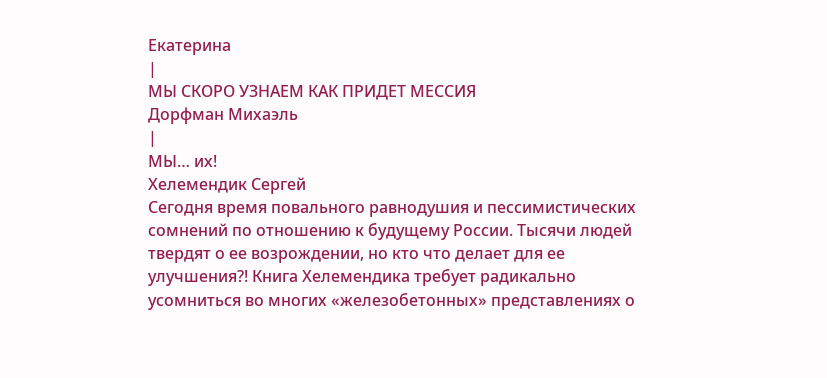Екатерина
|
МЫ СКОРО УЗНАЕМ КАК ПРИДЕТ МЕССИЯ
Дорфман Михаэль
|
МЫ… их!
Хелемендик Сергей
Сегодня время повального равнодушия и пессимистических сомнений по отношению к будущему России. Тысячи людей твердят о ее возрождении, но кто что делает для ее улучшения?! Книга Хелемендика требует радикально усомниться во многих «железобетонных» представлениях о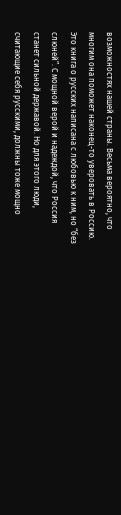возможностях нашей страны. Весьма вероятно, что многим она поможет наконец-то уверовать в Россию. Это книга о русских написана с любовью к ним, но “без слюней”. С мощной верой и надеждой, что Россия станет сильной державой. Но для этого люди, считающие себя русскими, должны тоже мощно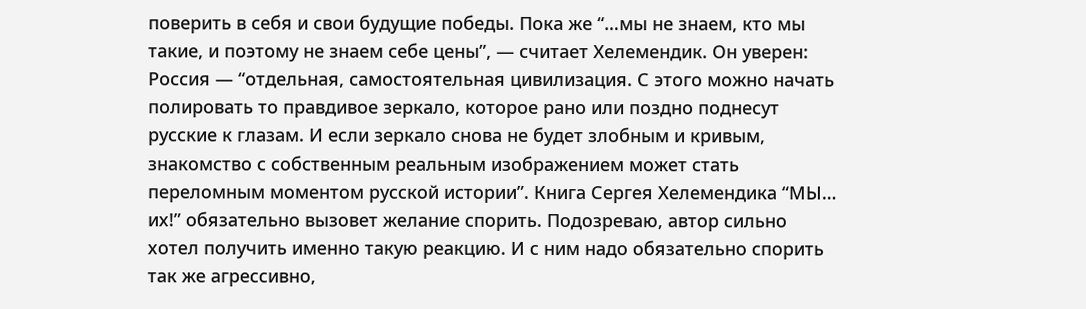поверить в себя и свои будущие победы. Пока же “…мы не знаем, кто мы такие, и поэтому не знаем себе цены”, — считает Хелемендик. Он уверен: Россия — “отдельная, самостоятельная цивилизация. С этого можно начать полировать то правдивое зеркало, которое рано или поздно поднесут русские к глазам. И если зеркало снова не будет злобным и кривым, знакомство с собственным реальным изображением может стать переломным моментом русской истории”. Книга Сергея Хелемендика “МЫ… их!” обязательно вызовет желание спорить. Подозреваю, автор сильно хотел получить именно такую реакцию. И с ним надо обязательно спорить так же агрессивно,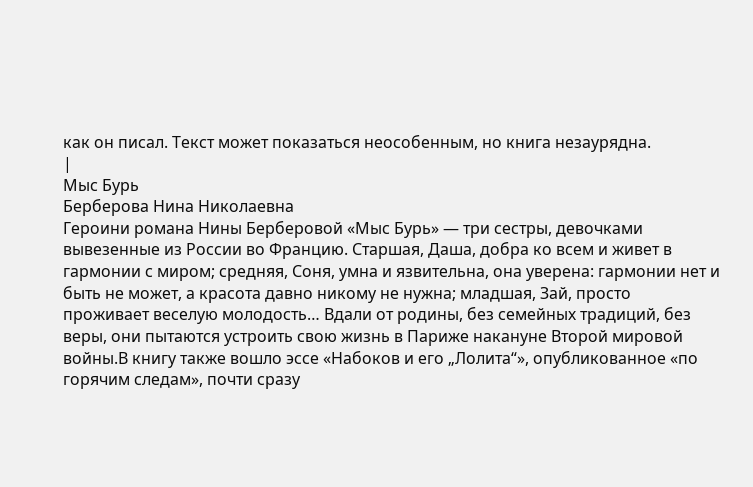как он писал. Текст может показаться неособенным, но книга незаурядна.
|
Мыс Бурь
Берберова Нина Николаевна
Героини романа Нины Берберовой «Мыс Бурь» — три сестры, девочками вывезенные из России во Францию. Старшая, Даша, добра ко всем и живет в гармонии с миром; средняя, Соня, умна и язвительна, она уверена: гармонии нет и быть не может, а красота давно никому не нужна; младшая, Зай, просто проживает веселую молодость… Вдали от родины, без семейных традиций, без веры, они пытаются устроить свою жизнь в Париже накануне Второй мировой войны.В книгу также вошло эссе «Набоков и его „Лолита“», опубликованное «по горячим следам», почти сразу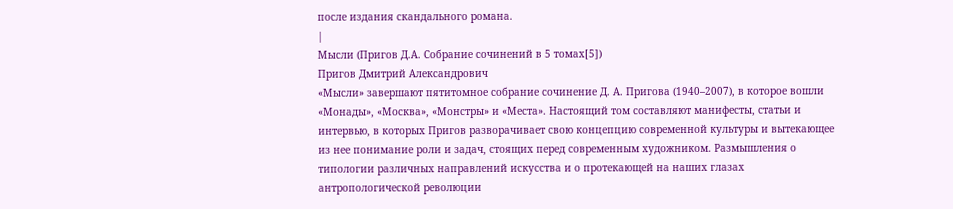после издания скандального романа.
|
Мысли (Пригов Д.А. Собрание сочинений в 5 томах[5])
Пригов Дмитрий Александрович
«Мысли» завершают пятитомное собрание сочинение Д. А. Пригова (1940–2007), в которое вошли «Монады», «Москва», «Монстры» и «Места». Настоящий том составляют манифесты, статьи и интервью, в которых Пригов разворачивает свою концепцию современной культуры и вытекающее из нее понимание роли и задач, стоящих перед современным художником. Размышления о типологии различных направлений искусства и о протекающей на наших глазах антропологической революции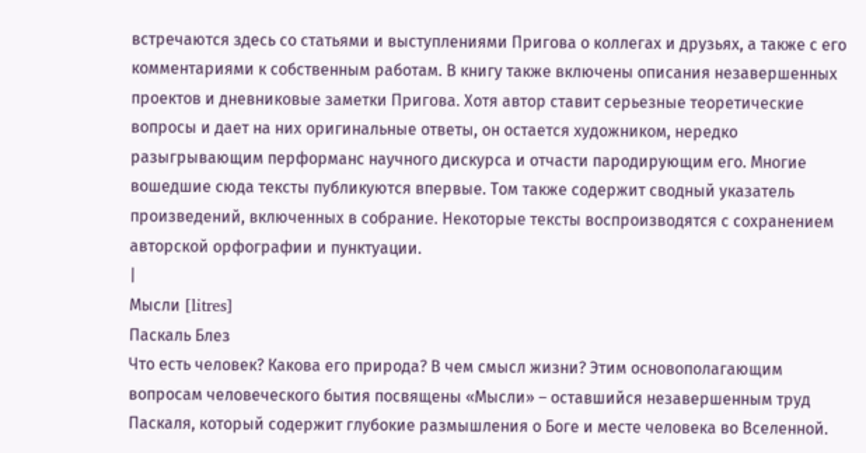встречаются здесь со статьями и выступлениями Пригова о коллегах и друзьях, а также с его комментариями к собственным работам. В книгу также включены описания незавершенных проектов и дневниковые заметки Пригова. Хотя автор ставит серьезные теоретические вопросы и дает на них оригинальные ответы, он остается художником, нередко разыгрывающим перформанс научного дискурса и отчасти пародирующим его. Многие вошедшие сюда тексты публикуются впервые. Том также содержит сводный указатель произведений, включенных в собрание. Некоторые тексты воспроизводятся с сохранением авторской орфографии и пунктуации.
|
Мысли [litres]
Паскаль Блез
Что есть человек? Какова его природа? В чем смысл жизни? Этим основополагающим вопросам человеческого бытия посвящены «Мысли» – оставшийся незавершенным труд Паскаля, который содержит глубокие размышления о Боге и месте человека во Вселенной.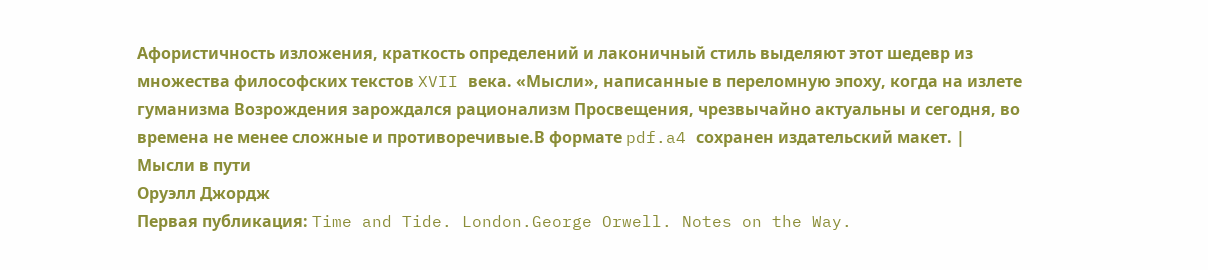Афористичность изложения, краткость определений и лаконичный стиль выделяют этот шедевр из множества философских текстов XVII века. «Мысли», написанные в переломную эпоху, когда на излете гуманизма Возрождения зарождался рационализм Просвещения, чрезвычайно актуальны и сегодня, во времена не менее сложные и противоречивые.В формате pdf.a4 сохранен издательский макет. |
Мысли в пути
Оруэлл Джордж
Первая публикация: Time and Tide. London.George Orwell. Notes on the Way.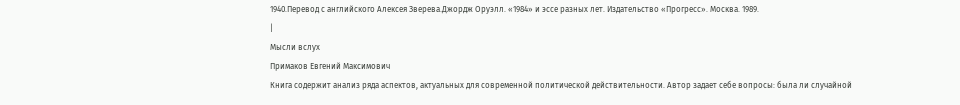1940.Перевод с английского Алексея Зверева.Джордж Оруэлл. «1984» и эссе разных лет. Издательство «Прогресс». Москва. 1989.
|
Мысли вслух
Примаков Евгений Максимович
Книга содержит анализ ряда аспектов, актуальных для современной политической действительности. Автор задает себе вопросы: была ли случайной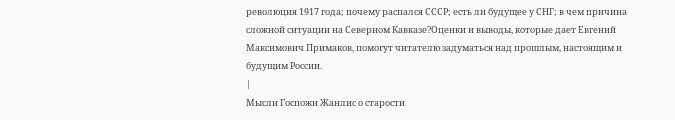революция 1917 года; почему распался СССР; есть ли будущее у СНГ; в чем причина сложной ситуации на Северном Кавказе?Оценки и выводы, которые дает Евгений Максимович Примаков, помогут читателю задуматься над прошлым, настоящим и будущим России.
|
Мысли Госпожи Жанлис о старости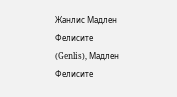Жанлис Мадлен Фелисите
(Genlis), Мадлен Фелисите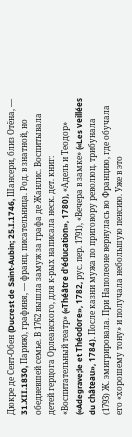Дюкре де Сент-Обен (Ducrest de Saint-Aubin; 25.I.1746, Шансери, близ Отёна, — 31.XII.1830, Париж), графиня, — франц. писательница. Род. в знатной, но обедневшей семье. В 1762 вышла замуж за графа де Жанлис. Воспитывала детей герцога Орлеанского, для к-рых написала неск. дет. книг: «Воспитательный театр» («Théâtre d'éducation», 1780), «Адель и Теодор» («Adegrave;le et Théodore», 1782, рус. пер. 1791), «Вечера в замке» («Les veillées du château», 1784). После казни мужа по приговору революц. трибунала (1793) Ж. эмигрировала. При Наполеоне вернулась во Францию, где обучала его «хорошему тону» и получала небольшую пенсию. Уже в это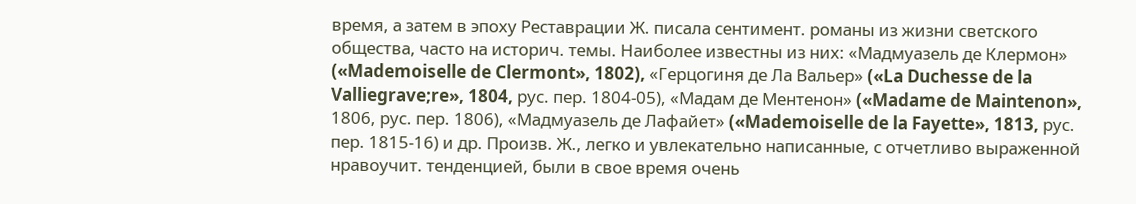время, а затем в эпоху Реставрации Ж. писала сентимент. романы из жизни светского общества, часто на историч. темы. Наиболее известны из них: «Мадмуазель де Клермон» («Mademoiselle de Clermont», 1802), «Герцогиня де Ла Вальер» («La Duchesse de la Valliegrave;re», 1804, рус. пер. 1804-05), «Мадам де Ментенон» («Madame de Maintenon», 1806, рус. пер. 1806), «Мадмуазель де Лафайет» («Mademoiselle de la Fayette», 1813, рус. пер. 1815-16) и др. Произв. Ж., легко и увлекательно написанные, с отчетливо выраженной нравоучит. тенденцией, были в свое время очень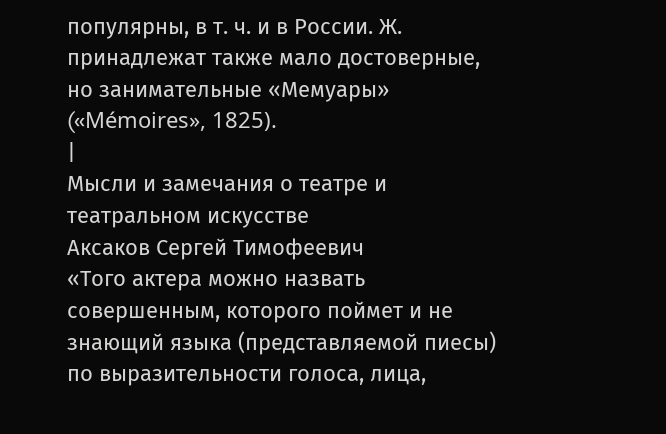популярны, в т. ч. и в России. Ж. принадлежат также мало достоверные, но занимательные «Мемуары» («Mémoires», 1825).
|
Мысли и замечания о театре и театральном искусстве
Аксаков Сергей Тимофеевич
«Того актера можно назвать совершенным, которого поймет и не знающий языка (представляемой пиесы) по выразительности голоса, лица,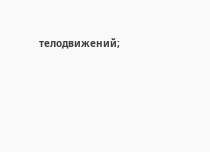телодвижений;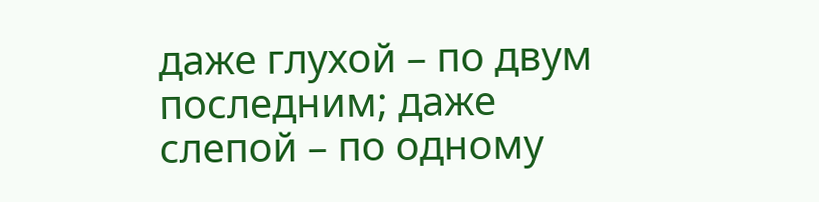даже глухой – по двум последним; даже слепой – по одному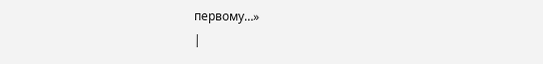первому…»
|